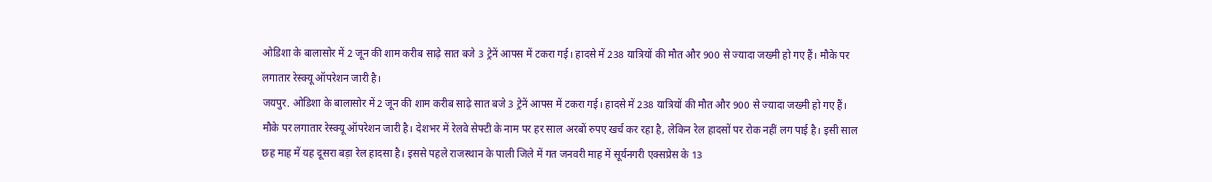ओडिशा के बालासोर में 2 जून की शाम करीब साढ़े सात बजे 3 ट्रेनें आपस में टकरा गई। हादसे में 238 यात्रियों की मौत और 900 से ज्यादा जख्मी हो गए हैं। मौके पर लगातार रेस्क्यू ऑपरेशन जारी है।
जयपुर. ओडिशा के बालासोर में 2 जून की शाम करीब साढ़े सात बजे 3 ट्रेनें आपस में टकरा गई। हादसे में 238 यात्रियों की मौत और 900 से ज्यादा जख्मी हो गए हैं। मौके पर लगातार रेस्क्यू ऑपरेशन जारी है। देशभर में रेलवे सेफ्टी के नाम पर हर साल अरबों रुपए खर्च कर रहा है, लेकिन रेल हादसों पर रोक नहीं लग पाई है। इसी साल छह माह में यह दूसरा बड़ा रेल हादसा है। इससे पहले राजस्थान के पाली जिले में गत जनवरी माह में सूर्यनगरी एक्सप्रेस के 13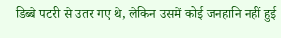डिब्बे पटरी से उतर गए थे, लेकिन उसमें कोई जनहानि नहीं हुई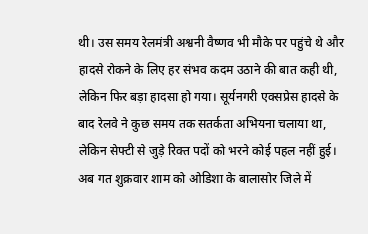थी। उस समय रेलमंत्री अश्वनी वैष्णव भी मौके पर पहुंचे थे और हादसे रोकने के लिए हर संभव कदम उठाने की बात कही थी, लेकिन फिर बड़ा हादसा हो गया। सूर्यनगरी एक्सप्रेस हादसे के बाद रेलवे ने कुछ समय तक सतर्कता अभियना चलाया था, लेकिन सेफ्टी से जुड़े रिक्त पदों को भरने कोई पहल नहीं हुई। अब गत शुक्रवार शाम को ओडिशा के बालासोर जिले में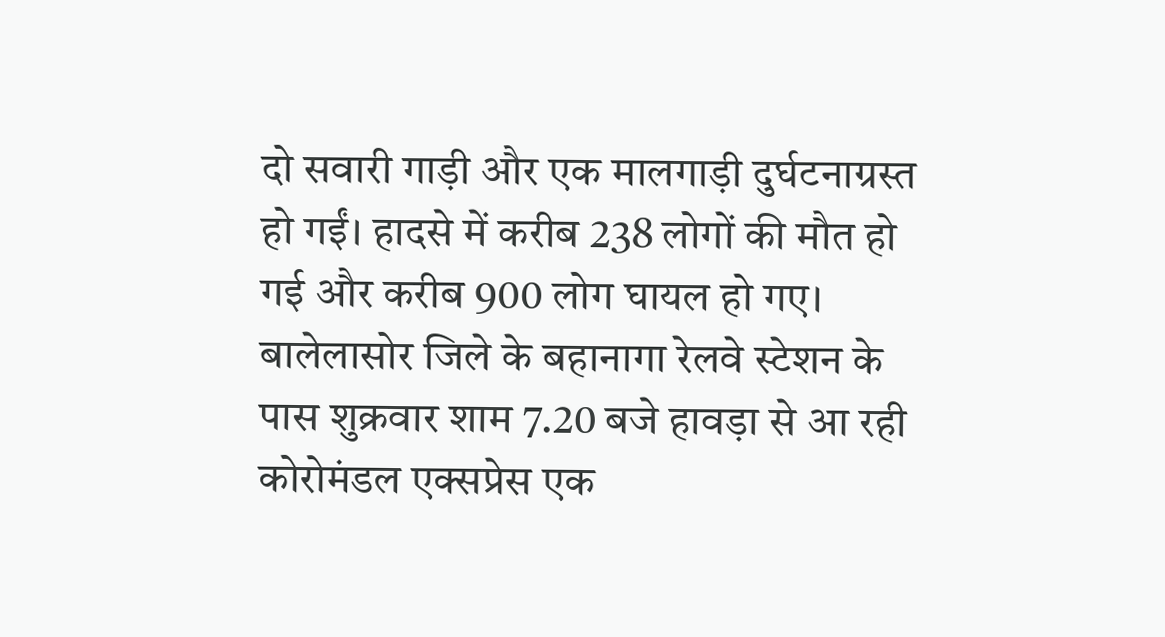दो सवारी गाड़ी और एक मालगाड़ी दुर्घटनाग्रस्त हो गईं। हादसे में करीब 238 लोगों की मौत हो गई और करीब 900 लोग घायल हो गए। बालेलासोर जिले के बहानागा रेलवे स्टेशन के पास शुक्रवार शाम 7.20 बजे हावड़ा से आ रही कोरोमंडल एक्सप्रेस एक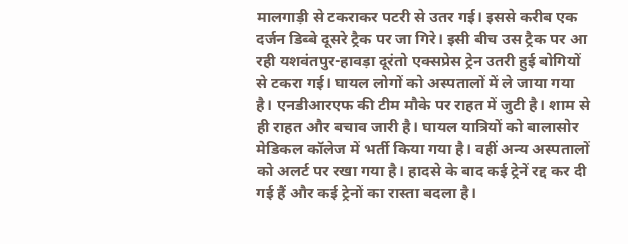मालगाड़ी से टकराकर पटरी से उतर गई। इससे करीब एक दर्जन डिब्बे दूसरे ट्रैक पर जा गिरे। इसी बीच उस ट्रैक पर आ रही यशवंतपुर-हावड़ा दूरंतो एक्सप्रेस ट्रेन उतरी हुई बोगियों से टकरा गई। घायल लोगों को अस्पतालों में ले जाया गया है। एनडीआरएफ की टीम मौके पर राहत में जुटी है। शाम से ही राहत और बचाव जारी है। घायल यात्रियों को बालासोर मेडिकल कॉलेज में भर्ती किया गया है। वहीं अन्य अस्पतालों को अलर्ट पर रखा गया है। हादसे के बाद कई ट्रेनें रद्द कर दी गई हैं और कई ट्रेनों का रास्ता बदला है।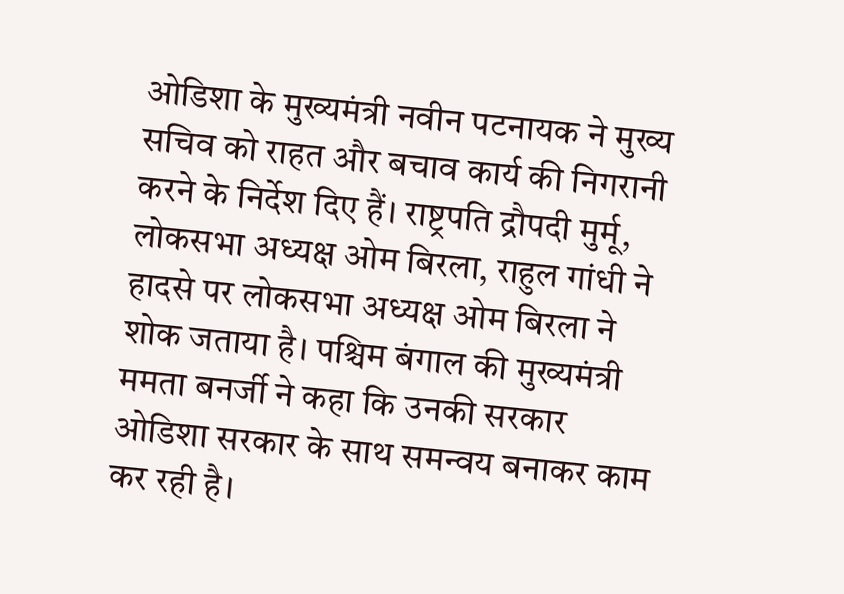ओडिशा के मुख्यमंत्री नवीन पटनायक ने मुख्य सचिव को राहत और बचाव कार्य की निगरानी करने के निर्देश दिए हैं। राष्ट्रपति द्रौपदी मुर्मू, लोकसभा अध्यक्ष ओम बिरला, राहुल गांधी ने हादसे पर लोकसभा अध्यक्ष ओम बिरला ने शोक जताया है। पश्चिम बंगाल की मुख्यमंत्री ममता बनर्जी ने कहा कि उनकी सरकार ओडिशा सरकार के साथ समन्वय बनाकर काम कर रही है।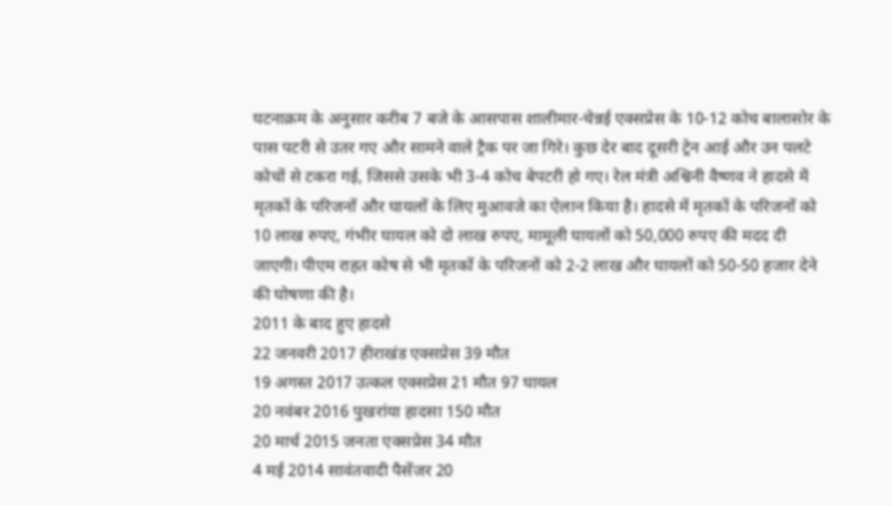घटनाक्रम के अनुसार करीब 7 बजे के आसपास शालीमार-चेन्नई एक्सप्रेस के 10-12 कोच बालासोर के पास पटरी से उतर गए और सामने वाले ट्रैक पर जा गिरे। कुछ देर बाद दूसरी ट्रेन आई और उन पलटे कोचों से टकरा गई, जिससे उसके भी 3-4 कोच बेपटरी हो गए। रेल मंत्री अश्विनी वैष्णव ने हादसे में मृतकों के परिजनों और घायलों के लिए मुआवजे का ऐलान किया है। हादसे में मृतकों के परिजनों को 10 लाख रुपए, गंभीर घायल को दो लाख रुपए, मामूली घायलों को 50,000 रुपए की मदद दी जाएगी। पीएम राहत कोष से भी मृतकों के परिजनों को 2-2 लाख और घायलों को 50-50 हजार देने की घोषणा की है।
2011 के बाद हुए हादसे
22 जनवरी 2017 हीराखंड एक्सप्रेस 39 मौत
19 अगस्त 2017 उत्कल एक्सप्रेस 21 मौत 97 घायल
20 नवंबर 2016 पुखरांया हादसा 150 मौत
20 मार्च 2015 जनता एक्सप्रेस 34 मौत
4 मई 2014 सावंतवादी पैसेंजर 20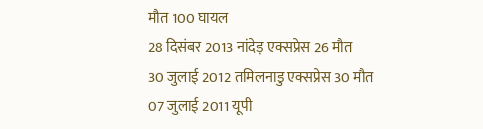मौत 100 घायल
28 दिसंबर 2013 नांदेड़ एक्सप्रेस 26 मौत
30 जुलाई 2012 तमिलनाडु एक्सप्रेस 30 मौत
07 जुलाई 2011 यूपी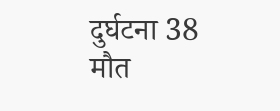दुर्घटना 38 मौत